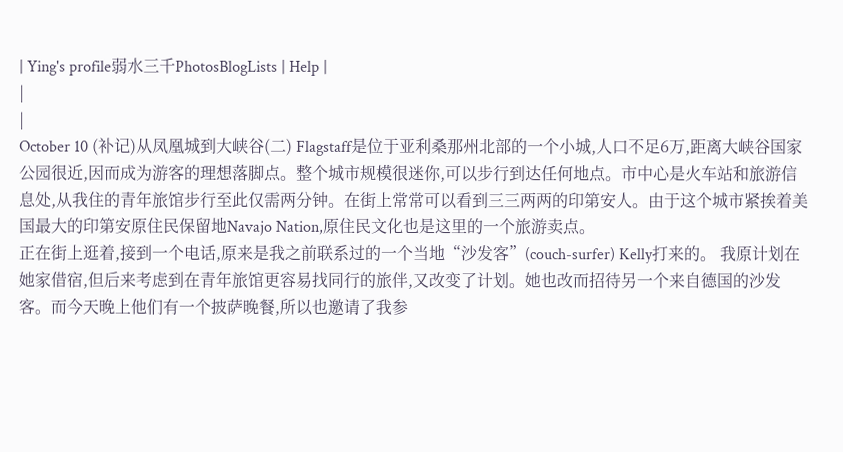| Ying's profile弱水三千PhotosBlogLists | Help |
|
|
October 10 (补记)从凤凰城到大峡谷(二) Flagstaff是位于亚利桑那州北部的一个小城,人口不足6万,距离大峡谷国家公园很近,因而成为游客的理想落脚点。整个城市规模很迷你,可以步行到达任何地点。市中心是火车站和旅游信息处,从我住的青年旅馆步行至此仅需两分钟。在街上常常可以看到三三两两的印第安人。由于这个城市紧挨着美国最大的印第安原住民保留地Navajo Nation,原住民文化也是这里的一个旅游卖点。
正在街上逛着,接到一个电话,原来是我之前联系过的一个当地“沙发客”(couch-surfer) Kelly打来的。 我原计划在她家借宿,但后来考虑到在青年旅馆更容易找同行的旅伴,又改变了计划。她也改而招待另一个来自德国的沙发客。而今天晚上他们有一个披萨晚餐,所以也邀请了我参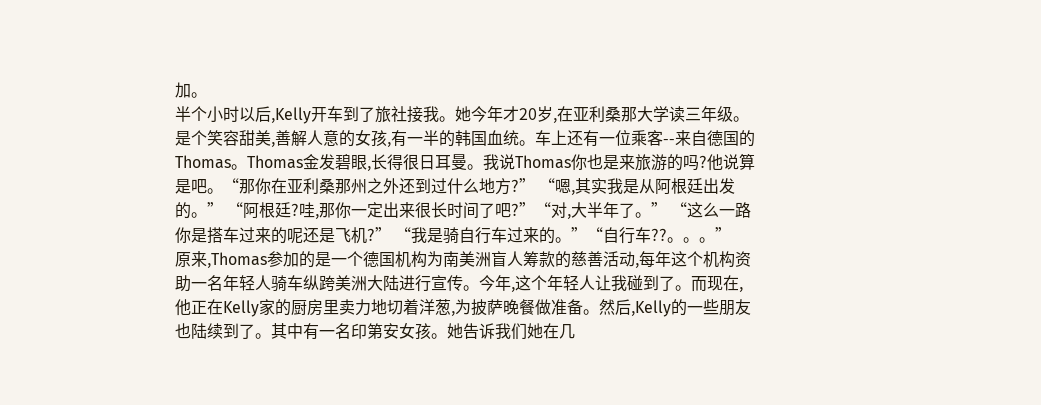加。
半个小时以后,Kelly开车到了旅社接我。她今年才20岁,在亚利桑那大学读三年级。是个笑容甜美,善解人意的女孩,有一半的韩国血统。车上还有一位乘客--来自德国的Thomas。Thomas金发碧眼,长得很日耳曼。我说Thomas你也是来旅游的吗?他说算是吧。“那你在亚利桑那州之外还到过什么地方?” “嗯,其实我是从阿根廷出发的。” “阿根廷?哇,那你一定出来很长时间了吧?”“对,大半年了。” “这么一路你是搭车过来的呢还是飞机?” “我是骑自行车过来的。”“自行车??。。。”
原来,Thomas参加的是一个德国机构为南美洲盲人筹款的慈善活动,每年这个机构资助一名年轻人骑车纵跨美洲大陆进行宣传。今年,这个年轻人让我碰到了。而现在,他正在Kelly家的厨房里卖力地切着洋葱,为披萨晚餐做准备。然后,Kelly的一些朋友也陆续到了。其中有一名印第安女孩。她告诉我们她在几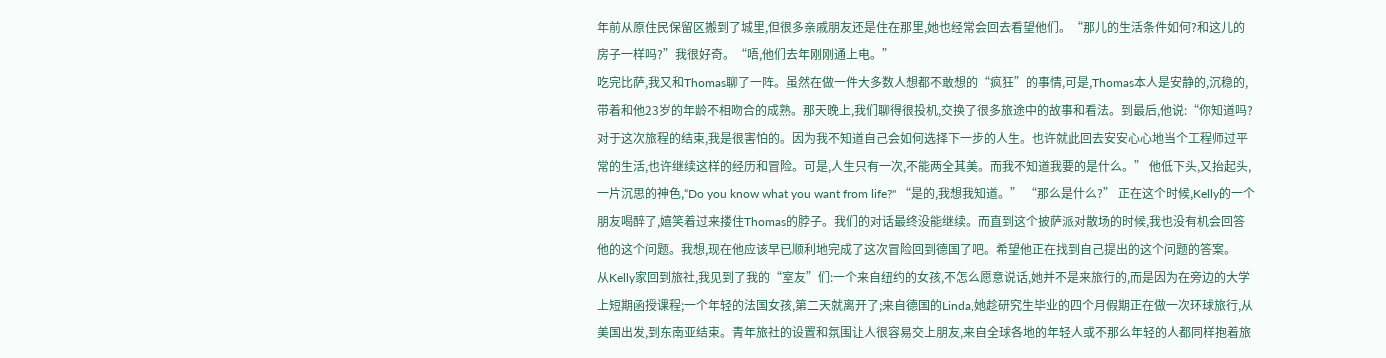年前从原住民保留区搬到了城里,但很多亲戚朋友还是住在那里,她也经常会回去看望他们。“那儿的生活条件如何?和这儿的房子一样吗?”我很好奇。“唔,他们去年刚刚通上电。”
吃完比萨,我又和Thomas聊了一阵。虽然在做一件大多数人想都不敢想的“疯狂”的事情,可是,Thomas本人是安静的,沉稳的,带着和他23岁的年龄不相吻合的成熟。那天晚上,我们聊得很投机,交换了很多旅途中的故事和看法。到最后,他说:“你知道吗?对于这次旅程的结束,我是很害怕的。因为我不知道自己会如何选择下一步的人生。也许就此回去安安心心地当个工程师过平常的生活,也许继续这样的经历和冒险。可是,人生只有一次,不能两全其美。而我不知道我要的是什么。” 他低下头,又抬起头,一片沉思的神色,“Do you know what you want from life?" “是的,我想我知道。” “那么是什么?” 正在这个时候,Kelly的一个朋友喝醉了,嬉笑着过来搂住Thomas的脖子。我们的对话最终没能继续。而直到这个披萨派对散场的时候,我也没有机会回答他的这个问题。我想,现在他应该早已顺利地完成了这次冒险回到德国了吧。希望他正在找到自己提出的这个问题的答案。
从Kelly家回到旅社,我见到了我的“室友”们:一个来自纽约的女孩,不怎么愿意说话,她并不是来旅行的,而是因为在旁边的大学上短期函授课程;一个年轻的法国女孩,第二天就离开了;来自德国的Linda,她趁研究生毕业的四个月假期正在做一次环球旅行,从美国出发,到东南亚结束。青年旅社的设置和氛围让人很容易交上朋友,来自全球各地的年轻人或不那么年轻的人都同样抱着旅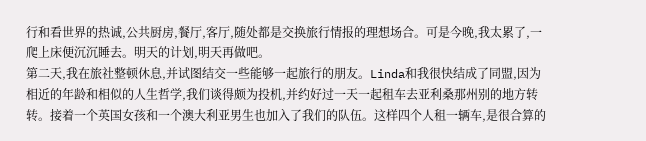行和看世界的热诚,公共厨房,餐厅,客厅,随处都是交换旅行情报的理想场合。可是今晚,我太累了,一爬上床便沉沉睡去。明天的计划,明天再做吧。
第二天,我在旅社整顿休息,并试图结交一些能够一起旅行的朋友。Linda和我很快结成了同盟,因为相近的年龄和相似的人生哲学,我们谈得颇为投机,并约好过一天一起租车去亚利桑那州别的地方转转。接着一个英国女孩和一个澳大利亚男生也加入了我们的队伍。这样四个人租一辆车,是很合算的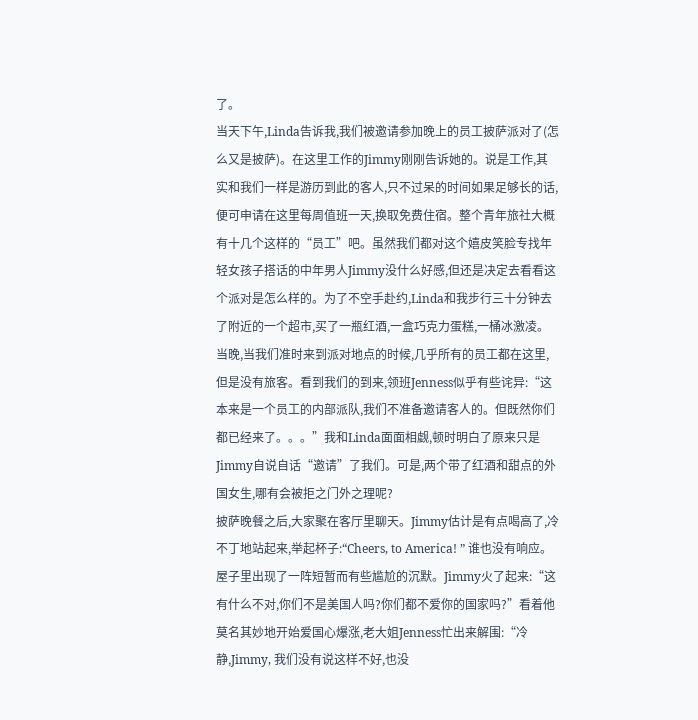了。
当天下午,Linda告诉我,我们被邀请参加晚上的员工披萨派对了(怎么又是披萨)。在这里工作的Jimmy刚刚告诉她的。说是工作,其实和我们一样是游历到此的客人,只不过呆的时间如果足够长的话,便可申请在这里每周值班一天,换取免费住宿。整个青年旅社大概有十几个这样的“员工”吧。虽然我们都对这个嬉皮笑脸专找年轻女孩子搭话的中年男人Jimmy没什么好感,但还是决定去看看这个派对是怎么样的。为了不空手赴约,Linda和我步行三十分钟去了附近的一个超市,买了一瓶红酒,一盒巧克力蛋糕,一桶冰激凌。
当晚,当我们准时来到派对地点的时候,几乎所有的员工都在这里,但是没有旅客。看到我们的到来,领班Jenness似乎有些诧异:“这本来是一个员工的内部派队,我们不准备邀请客人的。但既然你们都已经来了。。。”我和Linda面面相觑,顿时明白了原来只是Jimmy自说自话“邀请”了我们。可是,两个带了红酒和甜点的外国女生,哪有会被拒之门外之理呢?
披萨晚餐之后,大家聚在客厅里聊天。Jimmy估计是有点喝高了,冷不丁地站起来,举起杯子:“Cheers, to America! ” 谁也没有响应。屋子里出现了一阵短暂而有些尴尬的沉默。Jimmy火了起来:“这有什么不对,你们不是美国人吗?你们都不爱你的国家吗?”看着他莫名其妙地开始爱国心爆涨,老大姐Jenness忙出来解围:“冷静,Jimmy, 我们没有说这样不好,也没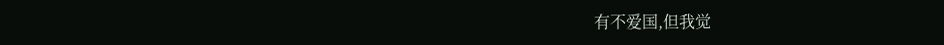有不爱国,但我觉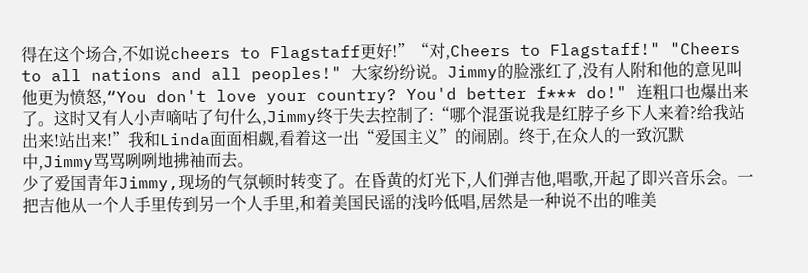得在这个场合,不如说cheers to Flagstaff更好!”“对,Cheers to Flagstaff!" "Cheers to all nations and all peoples!" 大家纷纷说。Jimmy的脸涨红了,没有人附和他的意见叫他更为愤怒,“You don't love your country? You'd better f*** do!" 连粗口也爆出来了。这时又有人小声嘀咕了句什么,Jimmy终于失去控制了:“哪个混蛋说我是红脖子乡下人来着?给我站出来!站出来!”我和Linda面面相觑,看着这一出“爱国主义”的闹剧。终于,在众人的一致沉默中,Jimmy骂骂咧咧地拂袖而去。
少了爱国青年Jimmy,现场的气氛顿时转变了。在昏黄的灯光下,人们弹吉他,唱歌,开起了即兴音乐会。一把吉他从一个人手里传到另一个人手里,和着美国民谣的浅吟低唱,居然是一种说不出的唯美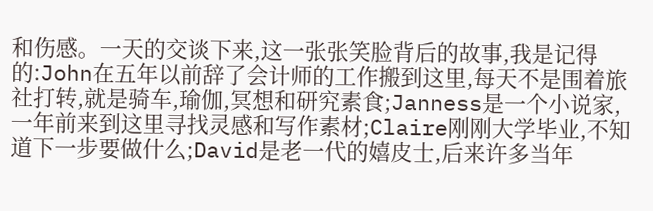和伤感。一天的交谈下来,这一张张笑脸背后的故事,我是记得的:John在五年以前辞了会计师的工作搬到这里,每天不是围着旅社打转,就是骑车,瑜伽,冥想和研究素食;Janness是一个小说家,一年前来到这里寻找灵感和写作素材;Claire刚刚大学毕业,不知道下一步要做什么;David是老一代的嬉皮士,后来许多当年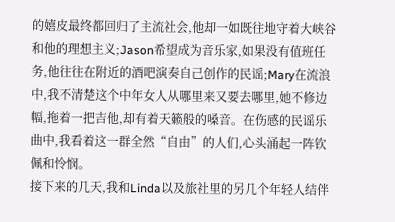的嬉皮最终都回归了主流社会,他却一如既往地守着大峡谷和他的理想主义;Jason希望成为音乐家,如果没有值班任务,他往往在附近的酒吧演奏自己创作的民谣;Mary在流浪中,我不清楚这个中年女人从哪里来又要去哪里,她不修边幅,拖着一把吉他,却有着天籁般的嗓音。在伤感的民谣乐曲中,我看着这一群全然“自由”的人们,心头涌起一阵钦佩和怜悯。
接下来的几天,我和Linda以及旅社里的另几个年轻人结伴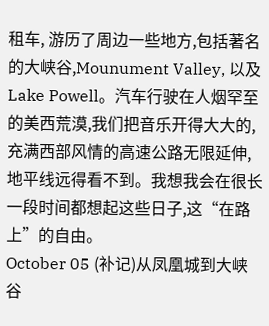租车, 游历了周边一些地方,包括著名的大峡谷,Mounument Valley, 以及Lake Powell。汽车行驶在人烟罕至的美西荒漠,我们把音乐开得大大的,充满西部风情的高速公路无限延伸,地平线远得看不到。我想我会在很长一段时间都想起这些日子,这“在路上”的自由。
October 05 (补记)从凤凰城到大峡谷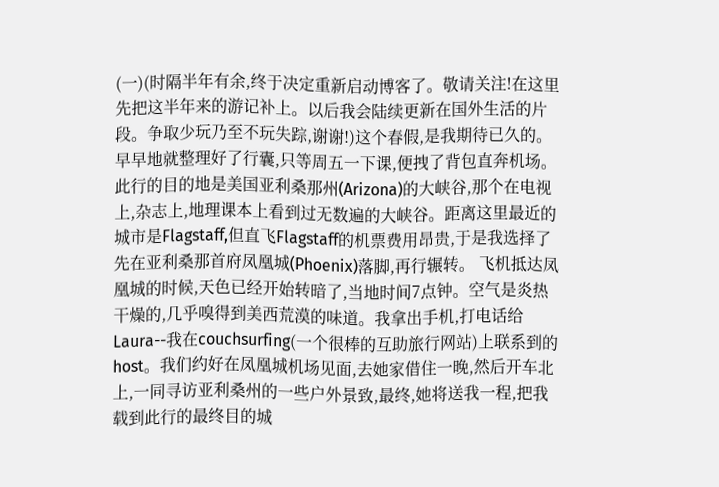(一)(时隔半年有余,终于决定重新启动博客了。敬请关注!在这里先把这半年来的游记补上。以后我会陆续更新在国外生活的片段。争取少玩乃至不玩失踪,谢谢!)这个春假,是我期待已久的。早早地就整理好了行囊,只等周五一下课,便拽了背包直奔机场。此行的目的地是美国亚利桑那州(Arizona)的大峡谷,那个在电视上,杂志上,地理课本上看到过无数遍的大峡谷。距离这里最近的城市是Flagstaff,但直飞Flagstaff的机票费用昂贵,于是我选择了先在亚利桑那首府凤凰城(Phoenix)落脚,再行辗转。 飞机抵达凤凰城的时候,天色已经开始转暗了,当地时间7点钟。空气是炎热干燥的,几乎嗅得到美西荒漠的味道。我拿出手机,打电话给Laura--我在couchsurfing(一个很棒的互助旅行网站)上联系到的host。我们约好在凤凰城机场见面,去她家借住一晚,然后开车北上,一同寻访亚利桑州的一些户外景致,最终,她将送我一程,把我载到此行的最终目的城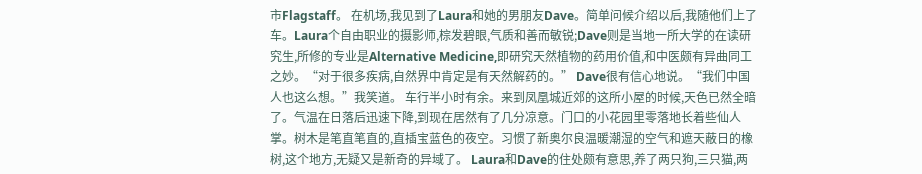市Flagstaff。 在机场,我见到了Laura和她的男朋友Dave。简单问候介绍以后,我随他们上了车。Laura个自由职业的摄影师,棕发碧眼,气质和善而敏锐;Dave则是当地一所大学的在读研究生,所修的专业是Alternative Medicine,即研究天然植物的药用价值,和中医颇有异曲同工之妙。“对于很多疾病,自然界中肯定是有天然解药的。” Dave很有信心地说。“我们中国人也这么想。”我笑道。 车行半小时有余。来到凤凰城近郊的这所小屋的时候,天色已然全暗了。气温在日落后迅速下降,到现在居然有了几分凉意。门口的小花园里零落地长着些仙人掌。树木是笔直笔直的,直插宝蓝色的夜空。习惯了新奥尔良温暖潮湿的空气和遮天蔽日的橡树,这个地方,无疑又是新奇的异域了。 Laura和Dave的住处颇有意思,养了两只狗,三只猫,两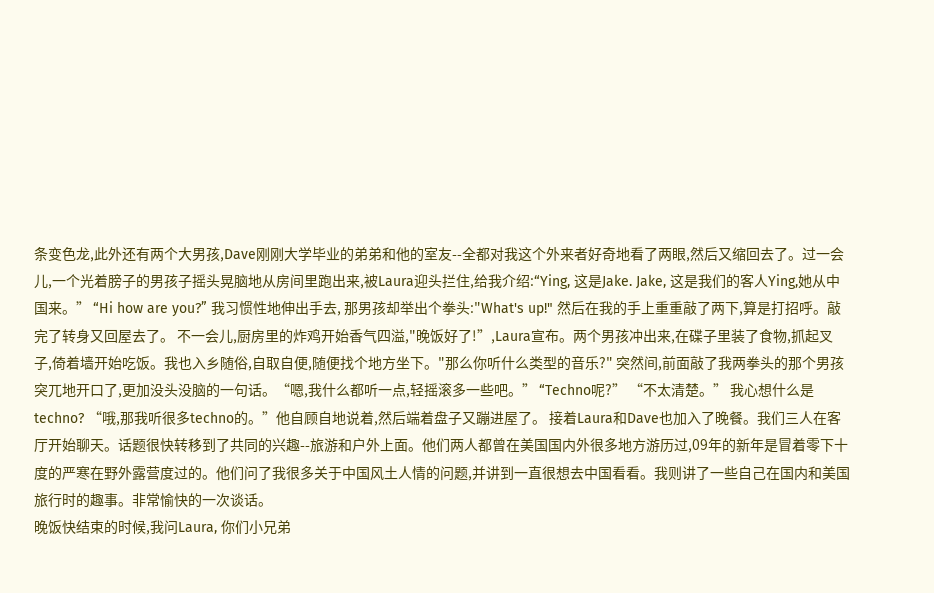条变色龙,此外还有两个大男孩,Dave刚刚大学毕业的弟弟和他的室友--全都对我这个外来者好奇地看了两眼,然后又缩回去了。过一会儿,一个光着膀子的男孩子摇头晃脑地从房间里跑出来,被Laura迎头拦住,给我介绍:“Ying, 这是Jake. Jake, 这是我们的客人Ying,她从中国来。” “Hi how are you?” 我习惯性地伸出手去, 那男孩却举出个拳头:"What's up!" 然后在我的手上重重敲了两下,算是打招呼。敲完了转身又回屋去了。 不一会儿,厨房里的炸鸡开始香气四溢,"晚饭好了!”,Laura宣布。两个男孩冲出来,在碟子里装了食物,抓起叉子,倚着墙开始吃饭。我也入乡随俗,自取自便,随便找个地方坐下。"那么你听什么类型的音乐?" 突然间,前面敲了我两拳头的那个男孩突兀地开口了,更加没头没脑的一句话。“嗯,我什么都听一点,轻摇滚多一些吧。” “Techno呢?” “不太清楚。” 我心想什么是techno? “哦,那我听很多techno的。”他自顾自地说着,然后端着盘子又蹦进屋了。 接着Laura和Dave也加入了晚餐。我们三人在客厅开始聊天。话题很快转移到了共同的兴趣--旅游和户外上面。他们两人都曾在美国国内外很多地方游历过,09年的新年是冒着零下十度的严寒在野外露营度过的。他们问了我很多关于中国风土人情的问题,并讲到一直很想去中国看看。我则讲了一些自己在国内和美国旅行时的趣事。非常愉快的一次谈话。
晚饭快结束的时候,我问Laura, 你们小兄弟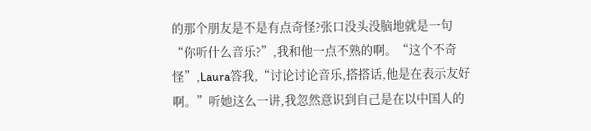的那个朋友是不是有点奇怪?张口没头没脑地就是一句“你听什么音乐?”,我和他一点不熟的啊。“这个不奇怪”,Laura答我,“讨论讨论音乐,搭搭话,他是在表示友好啊。”听她这么一讲,我忽然意识到自己是在以中国人的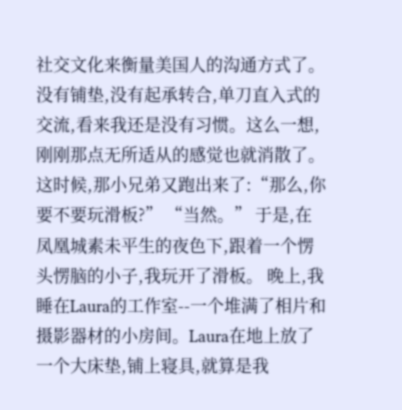社交文化来衡量美国人的沟通方式了。没有铺垫,没有起承转合,单刀直入式的交流,看来我还是没有习惯。这么一想,刚刚那点无所适从的感觉也就消散了。这时候,那小兄弟又跑出来了:“那么,你要不要玩滑板?” “当然。” 于是,在凤凰城素未平生的夜色下,跟着一个愣头愣脑的小子,我玩开了滑板。 晚上,我睡在Laura的工作室--一个堆满了相片和摄影器材的小房间。Laura在地上放了一个大床垫,铺上寝具,就算是我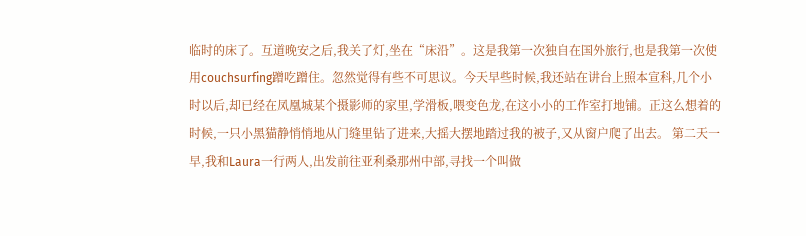临时的床了。互道晚安之后,我关了灯,坐在“床沿”。这是我第一次独自在国外旅行,也是我第一次使用couchsurfing蹭吃蹭住。忽然觉得有些不可思议。今天早些时候,我还站在讲台上照本宣科,几个小时以后,却已经在凤凰城某个摄影师的家里,学滑板,喂变色龙,在这小小的工作室打地铺。正这么想着的时候,一只小黑猫静悄悄地从门缝里钻了进来,大摇大摆地踏过我的被子,又从窗户爬了出去。 第二天一早,我和Laura一行两人,出发前往亚利桑那州中部,寻找一个叫做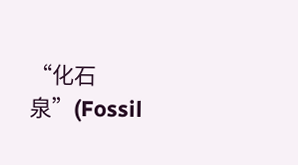“化石泉”(Fossil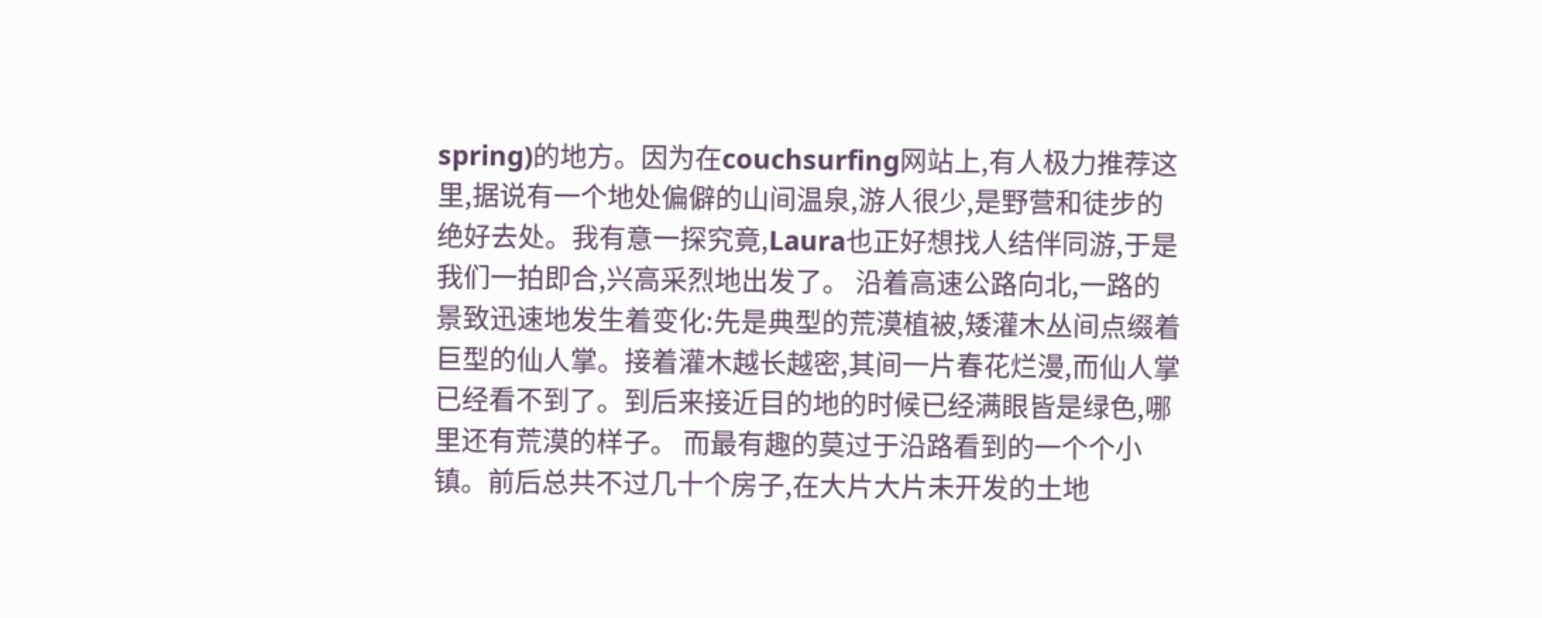spring)的地方。因为在couchsurfing网站上,有人极力推荐这里,据说有一个地处偏僻的山间温泉,游人很少,是野营和徒步的绝好去处。我有意一探究竟,Laura也正好想找人结伴同游,于是我们一拍即合,兴高采烈地出发了。 沿着高速公路向北,一路的景致迅速地发生着变化:先是典型的荒漠植被,矮灌木丛间点缀着巨型的仙人掌。接着灌木越长越密,其间一片春花烂漫,而仙人掌已经看不到了。到后来接近目的地的时候已经满眼皆是绿色,哪里还有荒漠的样子。 而最有趣的莫过于沿路看到的一个个小镇。前后总共不过几十个房子,在大片大片未开发的土地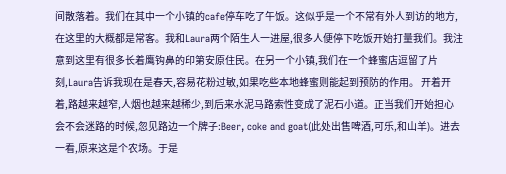间散落着。我们在其中一个小镇的cafe停车吃了午饭。这似乎是一个不常有外人到访的地方,在这里的大概都是常客。我和Laura两个陌生人一进屋,很多人便停下吃饭开始打量我们。我注意到这里有很多长着鹰钩鼻的印第安原住民。在另一个小镇,我们在一个蜂蜜店逗留了片刻,Laura告诉我现在是春天,容易花粉过敏,如果吃些本地蜂蜜则能起到预防的作用。 开着开着,路越来越窄,人烟也越来越稀少,到后来水泥马路索性变成了泥石小道。正当我们开始担心会不会迷路的时候,忽见路边一个牌子:Beer, coke and goat(此处出售啤酒,可乐,和山羊)。进去一看,原来这是个农场。于是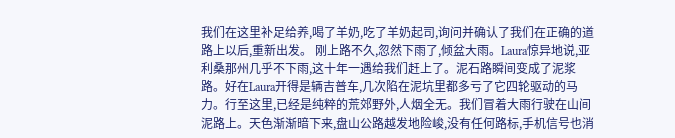我们在这里补足给养,喝了羊奶,吃了羊奶起司,询问并确认了我们在正确的道路上以后,重新出发。 刚上路不久,忽然下雨了,倾盆大雨。Laura惊异地说,亚利桑那州几乎不下雨,这十年一遇给我们赶上了。泥石路瞬间变成了泥浆路。好在Laura开得是辆吉普车,几次陷在泥坑里都多亏了它四轮驱动的马力。行至这里,已经是纯粹的荒郊野外,人烟全无。我们冒着大雨行驶在山间泥路上。天色渐渐暗下来,盘山公路越发地险峻,没有任何路标,手机信号也消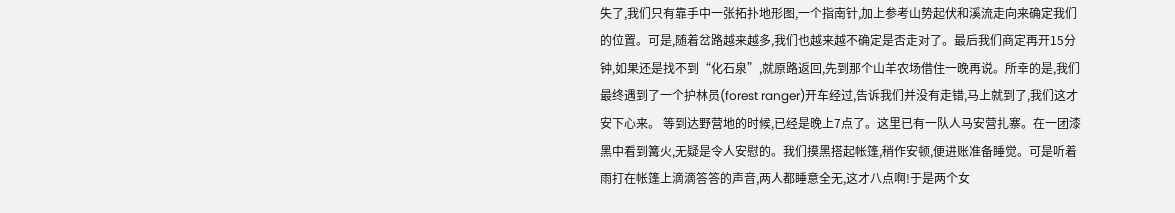失了,我们只有靠手中一张拓扑地形图,一个指南针,加上参考山势起伏和溪流走向来确定我们的位置。可是,随着岔路越来越多,我们也越来越不确定是否走对了。最后我们商定再开15分钟,如果还是找不到“化石泉”,就原路返回,先到那个山羊农场借住一晚再说。所幸的是,我们最终遇到了一个护林员(forest ranger)开车经过,告诉我们并没有走错,马上就到了,我们这才安下心来。 等到达野营地的时候,已经是晚上7点了。这里已有一队人马安营扎寨。在一团漆黑中看到篝火,无疑是令人安慰的。我们摸黑搭起帐篷,稍作安顿,便进账准备睡觉。可是听着雨打在帐篷上滴滴答答的声音,两人都睡意全无,这才八点啊!于是两个女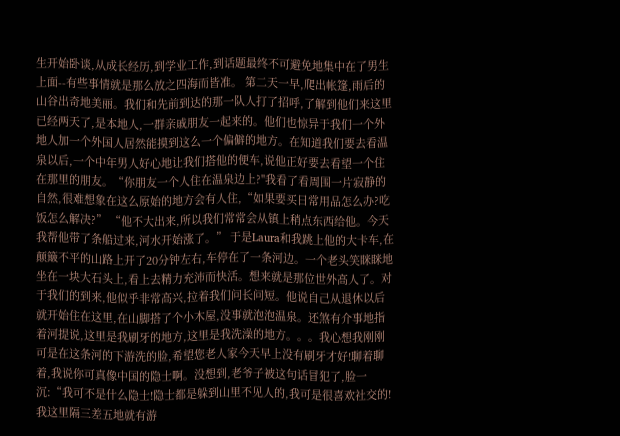生开始卧谈,从成长经历,到学业工作,到话题最终不可避免地集中在了男生上面--有些事情就是那么放之四海而皆准。 第二天一早,爬出帐篷,雨后的山谷出奇地美丽。我们和先前到达的那一队人打了招呼,了解到他们来这里已经两天了,是本地人,一群亲戚朋友一起来的。他们也惊异于我们一个外地人加一个外国人居然能摸到这么一个偏僻的地方。在知道我们要去看温泉以后,一个中年男人好心地让我们搭他的便车,说他正好要去看望一个住在那里的朋友。“你朋友一个人住在温泉边上?"我看了看周围一片寂静的自然,很难想象在这么原始的地方会有人住,“如果要买日常用品怎么办?吃饭怎么解决?” “他不大出来,所以我们常常会从镇上稍点东西给他。今天我帮他带了条船过来,河水开始涨了。” 于是Laura和我跳上他的大卡车,在颠簸不平的山路上开了20分钟左右,车停在了一条河边。一个老头笑眯眯地坐在一块大石头上,看上去精力充沛而快活。想来就是那位世外高人了。对于我们的到来,他似乎非常高兴,拉着我们问长问短。他说自己从退休以后就开始住在这里,在山脚搭了个小木屋,没事就泡泡温泉。还煞有介事地指着河提说,这里是我刷牙的地方,这里是我洗澡的地方。。。我心想我刚刚可是在这条河的下游洗的脸,希望您老人家今天早上没有刷牙才好!聊着聊着,我说你可真像中国的隐士啊。没想到,老爷子被这句话冒犯了,脸一沉:“我可不是什么隐士!隐士都是躲到山里不见人的,我可是很喜欢社交的!我这里隔三差五地就有游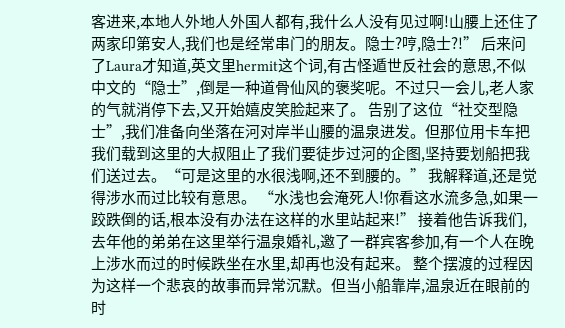客进来,本地人外地人外国人都有,我什么人没有见过啊!山腰上还住了两家印第安人,我们也是经常串门的朋友。隐士?哼,隐士?!” 后来问了Laura才知道,英文里hermit这个词,有古怪遁世反社会的意思,不似中文的“隐士”,倒是一种道骨仙风的褒奖呢。不过只一会儿,老人家的气就消停下去,又开始嬉皮笑脸起来了。 告别了这位“社交型隐士”,我们准备向坐落在河对岸半山腰的温泉进发。但那位用卡车把我们载到这里的大叔阻止了我们要徒步过河的企图,坚持要划船把我们送过去。“可是这里的水很浅啊,还不到腰的。” 我解释道,还是觉得涉水而过比较有意思。 “水浅也会淹死人!你看这水流多急,如果一跤跌倒的话,根本没有办法在这样的水里站起来!” 接着他告诉我们,去年他的弟弟在这里举行温泉婚礼,邀了一群宾客参加,有一个人在晚上涉水而过的时候跌坐在水里,却再也没有起来。 整个摆渡的过程因为这样一个悲哀的故事而异常沉默。但当小船靠岸,温泉近在眼前的时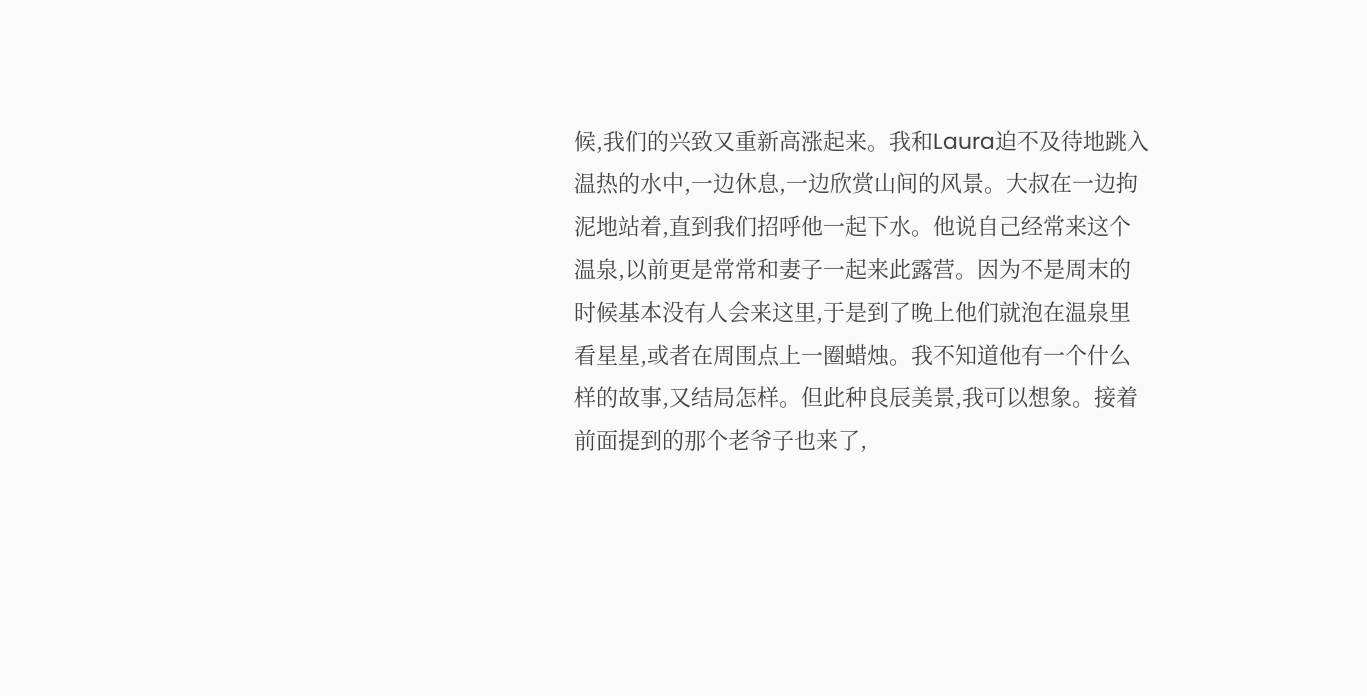候,我们的兴致又重新高涨起来。我和Laura迫不及待地跳入温热的水中,一边休息,一边欣赏山间的风景。大叔在一边拘泥地站着,直到我们招呼他一起下水。他说自己经常来这个温泉,以前更是常常和妻子一起来此露营。因为不是周末的时候基本没有人会来这里,于是到了晚上他们就泡在温泉里看星星,或者在周围点上一圈蜡烛。我不知道他有一个什么样的故事,又结局怎样。但此种良辰美景,我可以想象。接着前面提到的那个老爷子也来了,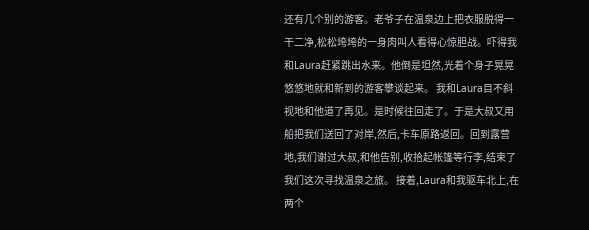还有几个别的游客。老爷子在温泉边上把衣服脱得一干二净,松松垮垮的一身肉叫人看得心惊胆战。吓得我和Laura赶紧跳出水来。他倒是坦然,光着个身子晃晃悠悠地就和新到的游客攀谈起来。 我和Laura目不斜视地和他道了再见。是时候往回走了。于是大叔又用船把我们送回了对岸,然后,卡车原路返回。回到露营地,我们谢过大叔,和他告别,收拾起帐篷等行李,结束了我们这次寻找温泉之旅。 接着,Laura和我驱车北上,在两个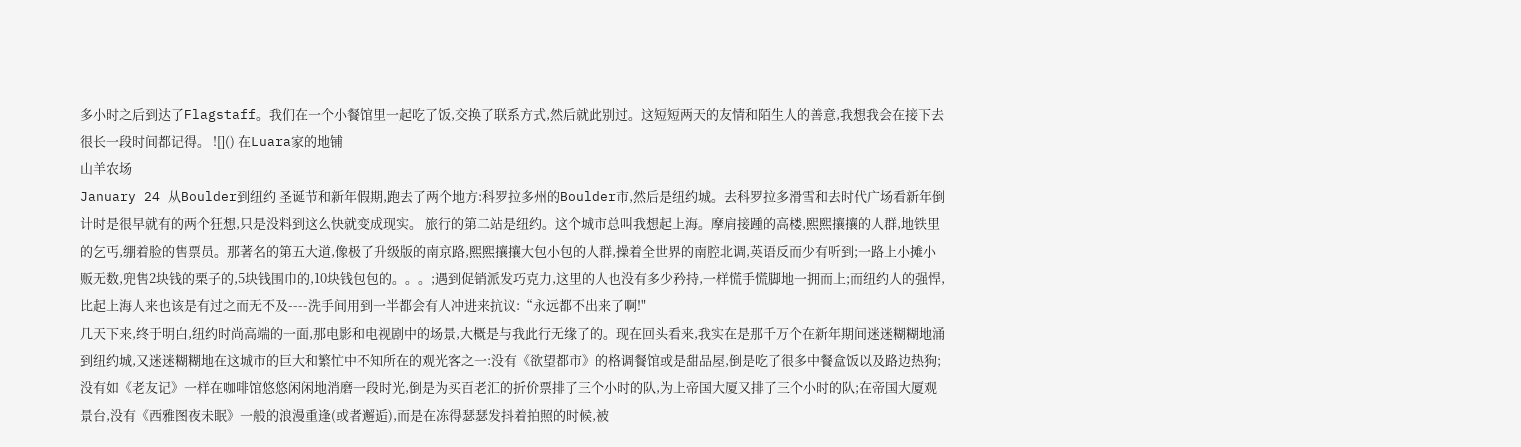多小时之后到达了Flagstaff。我们在一个小餐馆里一起吃了饭,交换了联系方式,然后就此别过。这短短两天的友情和陌生人的善意,我想我会在接下去很长一段时间都记得。 ![]() 在Luara家的地铺
山羊农场
January 24 从Boulder到纽约 圣诞节和新年假期,跑去了两个地方:科罗拉多州的Boulder市,然后是纽约城。去科罗拉多滑雪和去时代广场看新年倒计时是很早就有的两个狂想,只是没料到这么快就变成现实。 旅行的第二站是纽约。这个城市总叫我想起上海。摩肩接踵的高楼,熙熙攘攘的人群,地铁里的乞丐,绷着脸的售票员。那著名的第五大道,像极了升级版的南京路,熙熙攘攘大包小包的人群,操着全世界的南腔北调,英语反而少有听到;一路上小摊小贩无数,兜售2块钱的栗子的,5块钱围巾的,10块钱包包的。。。;遇到促销派发巧克力,这里的人也没有多少矜持,一样慌手慌脚地一拥而上;而纽约人的强悍,比起上海人来也该是有过之而无不及----洗手间用到一半都会有人冲进来抗议:“永远都不出来了啊!"
几天下来,终于明白,纽约时尚高端的一面,那电影和电视剧中的场景,大概是与我此行无缘了的。现在回头看来,我实在是那千万个在新年期间迷迷糊糊地涌到纽约城,又迷迷糊糊地在这城市的巨大和繁忙中不知所在的观光客之一:没有《欲望都市》的格调餐馆或是甜品屋,倒是吃了很多中餐盒饭以及路边热狗;没有如《老友记》一样在咖啡馆悠悠闲闲地消磨一段时光,倒是为买百老汇的折价票排了三个小时的队,为上帝国大厦又排了三个小时的队;在帝国大厦观景台,没有《西雅图夜未眠》一般的浪漫重逢(或者邂逅),而是在冻得瑟瑟发抖着拍照的时候,被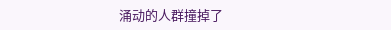涌动的人群撞掉了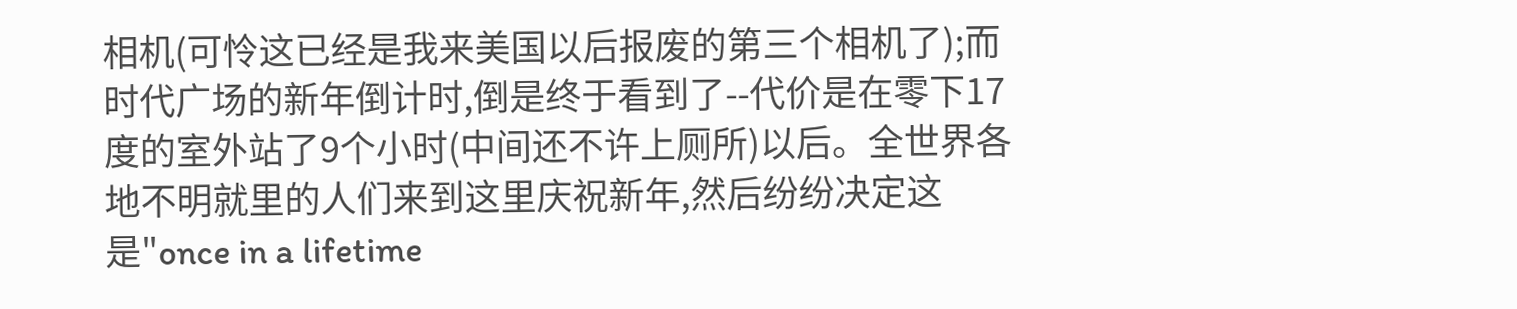相机(可怜这已经是我来美国以后报废的第三个相机了);而时代广场的新年倒计时,倒是终于看到了--代价是在零下17度的室外站了9个小时(中间还不许上厕所)以后。全世界各地不明就里的人们来到这里庆祝新年,然后纷纷决定这是"once in a lifetime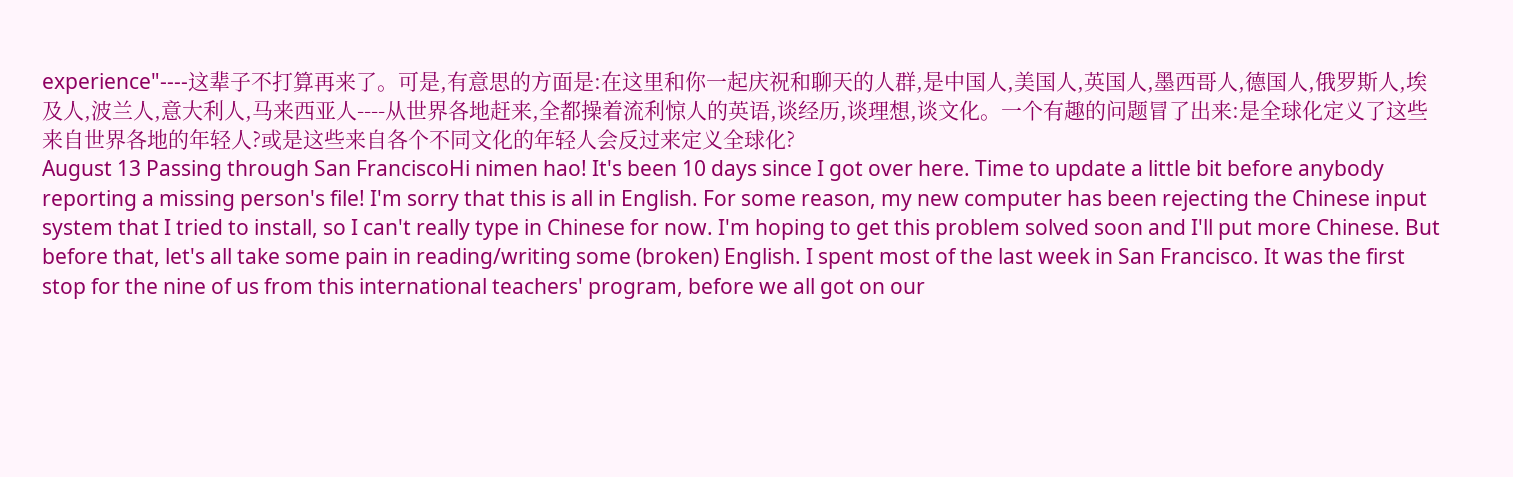experience"----这辈子不打算再来了。可是,有意思的方面是:在这里和你一起庆祝和聊天的人群,是中国人,美国人,英国人,墨西哥人,德国人,俄罗斯人,埃及人,波兰人,意大利人,马来西亚人----从世界各地赶来,全都操着流利惊人的英语,谈经历,谈理想,谈文化。一个有趣的问题冒了出来:是全球化定义了这些来自世界各地的年轻人?或是这些来自各个不同文化的年轻人会反过来定义全球化?
August 13 Passing through San FranciscoHi nimen hao! It's been 10 days since I got over here. Time to update a little bit before anybody reporting a missing person's file! I'm sorry that this is all in English. For some reason, my new computer has been rejecting the Chinese input system that I tried to install, so I can't really type in Chinese for now. I'm hoping to get this problem solved soon and I'll put more Chinese. But before that, let's all take some pain in reading/writing some (broken) English. I spent most of the last week in San Francisco. It was the first stop for the nine of us from this international teachers' program, before we all got on our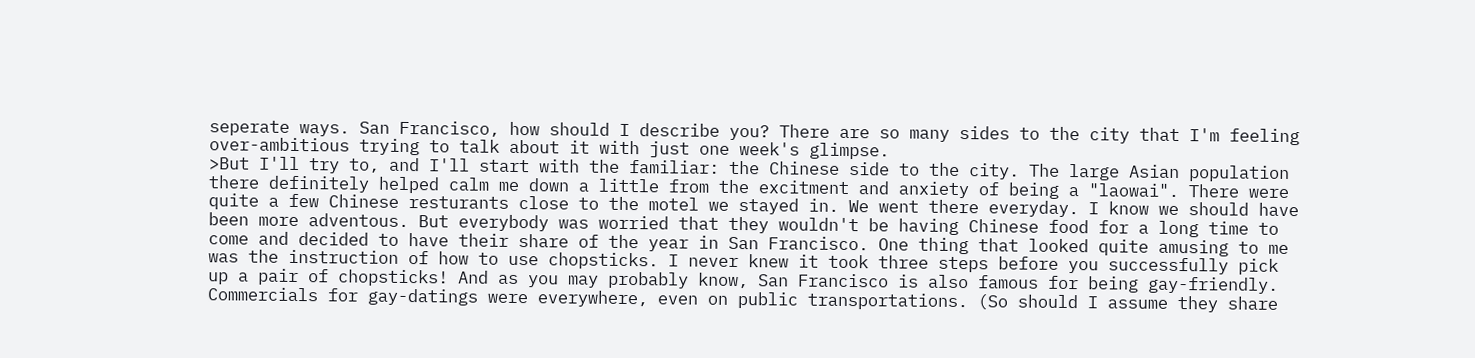seperate ways. San Francisco, how should I describe you? There are so many sides to the city that I'm feeling over-ambitious trying to talk about it with just one week's glimpse.
>But I'll try to, and I'll start with the familiar: the Chinese side to the city. The large Asian population there definitely helped calm me down a little from the excitment and anxiety of being a "laowai". There were quite a few Chinese resturants close to the motel we stayed in. We went there everyday. I know we should have been more adventous. But everybody was worried that they wouldn't be having Chinese food for a long time to come and decided to have their share of the year in San Francisco. One thing that looked quite amusing to me was the instruction of how to use chopsticks. I never knew it took three steps before you successfully pick up a pair of chopsticks! And as you may probably know, San Francisco is also famous for being gay-friendly. Commercials for gay-datings were everywhere, even on public transportations. (So should I assume they share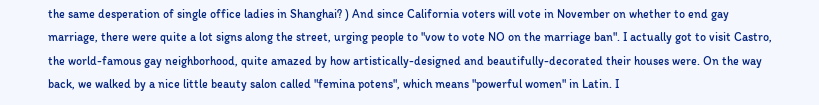the same desperation of single office ladies in Shanghai? ) And since California voters will vote in November on whether to end gay marriage, there were quite a lot signs along the street, urging people to "vow to vote NO on the marriage ban". I actually got to visit Castro, the world-famous gay neighborhood, quite amazed by how artistically-designed and beautifully-decorated their houses were. On the way back, we walked by a nice little beauty salon called "femina potens", which means "powerful women" in Latin. I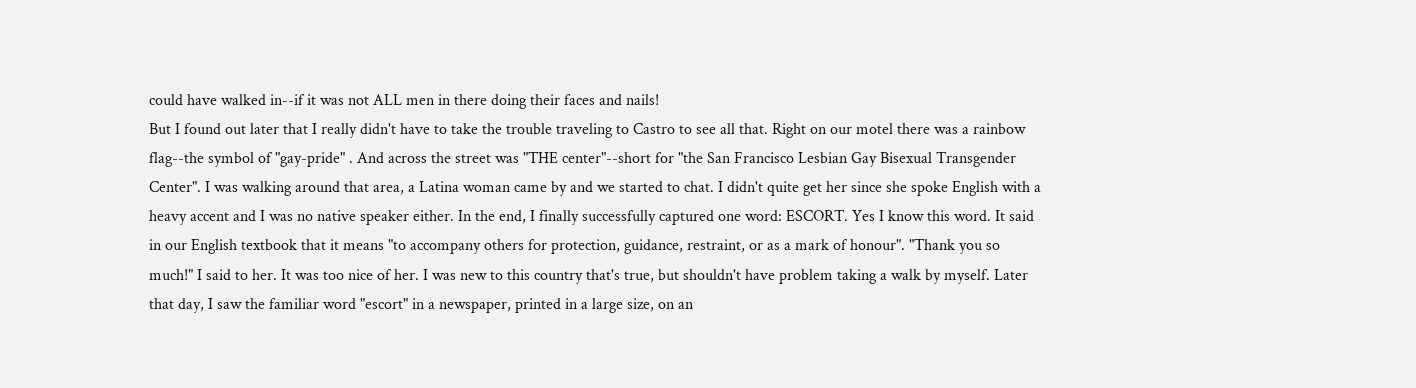could have walked in--if it was not ALL men in there doing their faces and nails!
But I found out later that I really didn't have to take the trouble traveling to Castro to see all that. Right on our motel there was a rainbow flag--the symbol of "gay-pride" . And across the street was "THE center"--short for "the San Francisco Lesbian Gay Bisexual Transgender Center". I was walking around that area, a Latina woman came by and we started to chat. I didn't quite get her since she spoke English with a heavy accent and I was no native speaker either. In the end, I finally successfully captured one word: ESCORT. Yes I know this word. It said in our English textbook that it means "to accompany others for protection, guidance, restraint, or as a mark of honour". "Thank you so much!" I said to her. It was too nice of her. I was new to this country that's true, but shouldn't have problem taking a walk by myself. Later that day, I saw the familiar word "escort" in a newspaper, printed in a large size, on an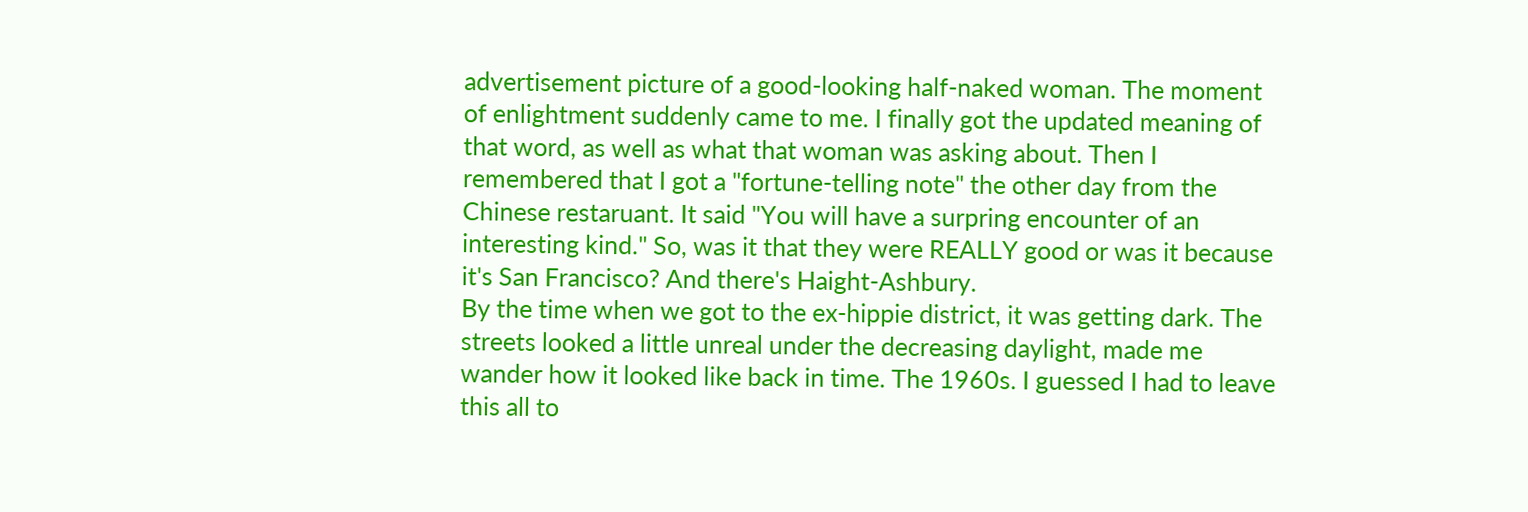advertisement picture of a good-looking half-naked woman. The moment of enlightment suddenly came to me. I finally got the updated meaning of that word, as well as what that woman was asking about. Then I remembered that I got a "fortune-telling note" the other day from the Chinese restaruant. It said "You will have a surpring encounter of an interesting kind." So, was it that they were REALLY good or was it because it's San Francisco? And there's Haight-Ashbury.
By the time when we got to the ex-hippie district, it was getting dark. The streets looked a little unreal under the decreasing daylight, made me wander how it looked like back in time. The 1960s. I guessed I had to leave this all to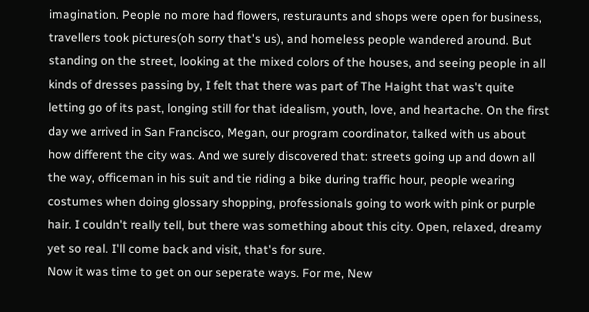imagination. People no more had flowers, resturaunts and shops were open for business, travellers took pictures(oh sorry that's us), and homeless people wandered around. But standing on the street, looking at the mixed colors of the houses, and seeing people in all kinds of dresses passing by, I felt that there was part of The Haight that was't quite letting go of its past, longing still for that idealism, youth, love, and heartache. On the first day we arrived in San Francisco, Megan, our program coordinator, talked with us about how different the city was. And we surely discovered that: streets going up and down all the way, officeman in his suit and tie riding a bike during traffic hour, people wearing costumes when doing glossary shopping, professionals going to work with pink or purple hair. I couldn't really tell, but there was something about this city. Open, relaxed, dreamy yet so real. I'll come back and visit, that's for sure.
Now it was time to get on our seperate ways. For me, New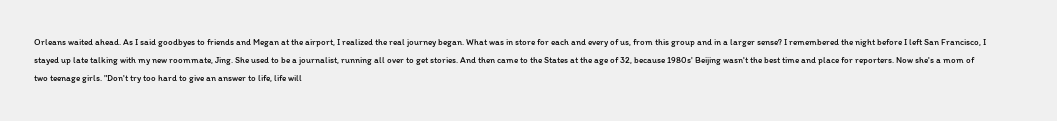Orleans waited ahead. As I said goodbyes to friends and Megan at the airport, I realized the real journey began. What was in store for each and every of us, from this group and in a larger sense? I remembered the night before I left San Francisco, I stayed up late talking with my new roommate, Jing. She used to be a journalist, running all over to get stories. And then came to the States at the age of 32, because 1980s' Beijing wasn't the best time and place for reporters. Now she's a mom of two teenage girls. "Don't try too hard to give an answer to life, life will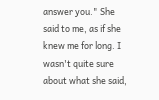answer you." She said to me, as if she knew me for long. I wasn't quite sure about what she said,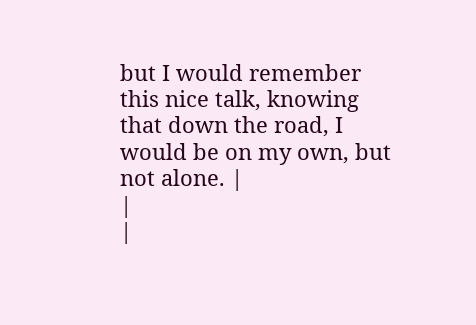but I would remember this nice talk, knowing that down the road, I would be on my own, but not alone. |
|
|